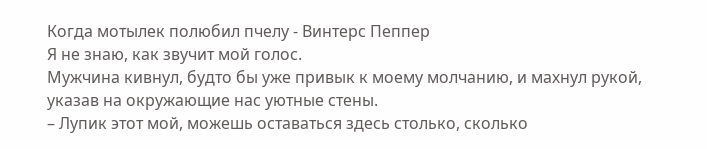Когда мотылек полюбил пчелу - Винтерс Пеппер
Я не знаю, как звучит мой голос.
Мужчина кивнул, будто бы уже привык к моему молчанию, и махнул рукой, указав на окружающие нас уютные стены.
– Лупик этот мой, можешь оставаться здесь столько, сколько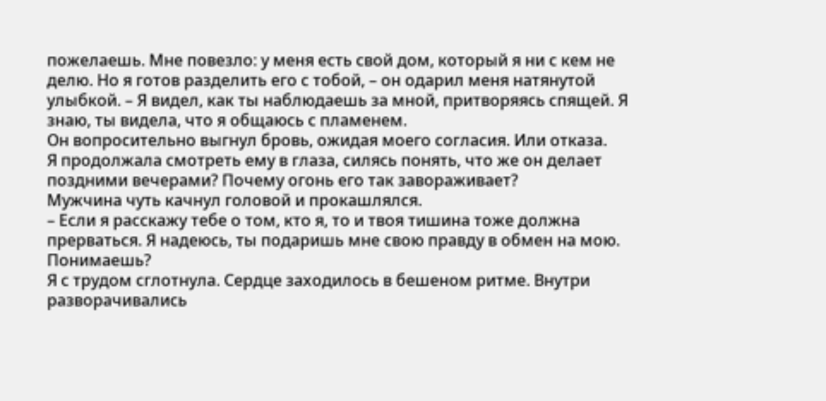пожелаешь. Мне повезло: у меня есть свой дом, который я ни с кем не делю. Но я готов разделить его с тобой, – он одарил меня натянутой улыбкой. – Я видел, как ты наблюдаешь за мной, притворяясь спящей. Я знаю, ты видела, что я общаюсь с пламенем.
Он вопросительно выгнул бровь, ожидая моего согласия. Или отказа.
Я продолжала смотреть ему в глаза, силясь понять, что же он делает поздними вечерами? Почему огонь его так завораживает?
Мужчина чуть качнул головой и прокашлялся.
– Если я расскажу тебе о том, кто я, то и твоя тишина тоже должна прерваться. Я надеюсь, ты подаришь мне свою правду в обмен на мою. Понимаешь?
Я с трудом сглотнула. Сердце заходилось в бешеном ритме. Внутри разворачивались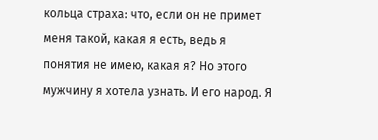кольца страха: что, если он не примет меня такой, какая я есть, ведь я понятия не имею, какая я? Но этого мужчину я хотела узнать. И его народ. Я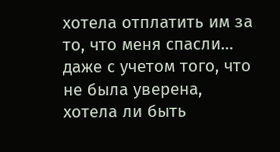хотела отплатить им за то, что меня спасли… даже с учетом того, что не была уверена, хотела ли быть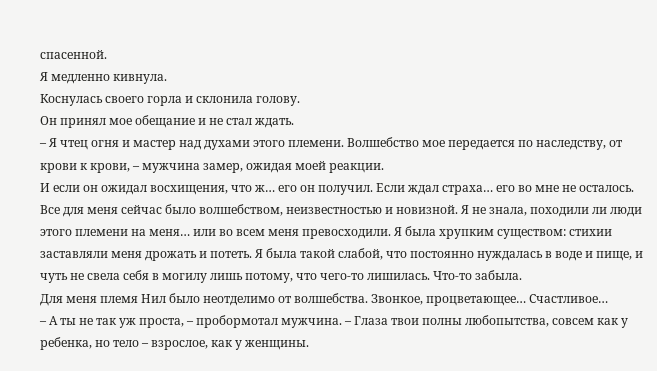спасенной.
Я медленно кивнула.
Коснулась своего горла и склонила голову.
Он принял мое обещание и не стал ждать.
– Я чтец огня и мастер над духами этого племени. Волшебство мое передается по наследству, от крови к крови, – мужчина замер, ожидая моей реакции.
И если он ожидал восхищения, что ж… его он получил. Если ждал страха… его во мне не осталось.
Все для меня сейчас было волшебством, неизвестностью и новизной. Я не знала, походили ли люди этого племени на меня… или во всем меня превосходили. Я была хрупким существом: стихии заставляли меня дрожать и потеть. Я была такой слабой, что постоянно нуждалась в воде и пище, и чуть не свела себя в могилу лишь потому, что чего-то лишилась. Что-то забыла.
Для меня племя Нил было неотделимо от волшебства. Звонкое, процветающее… Счастливое…
– А ты не так уж проста, – пробормотал мужчина. – Глаза твои полны любопытства, совсем как у ребенка, но тело – взрослое, как у женщины.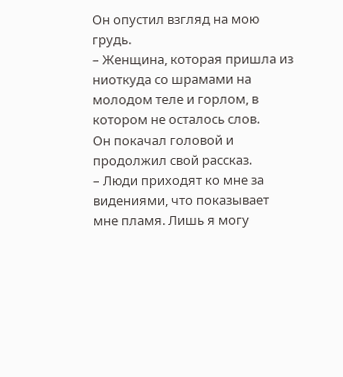Он опустил взгляд на мою грудь.
– Женщина, которая пришла из ниоткуда со шрамами на молодом теле и горлом, в котором не осталось слов.
Он покачал головой и продолжил свой рассказ.
– Люди приходят ко мне за видениями, что показывает мне пламя. Лишь я могу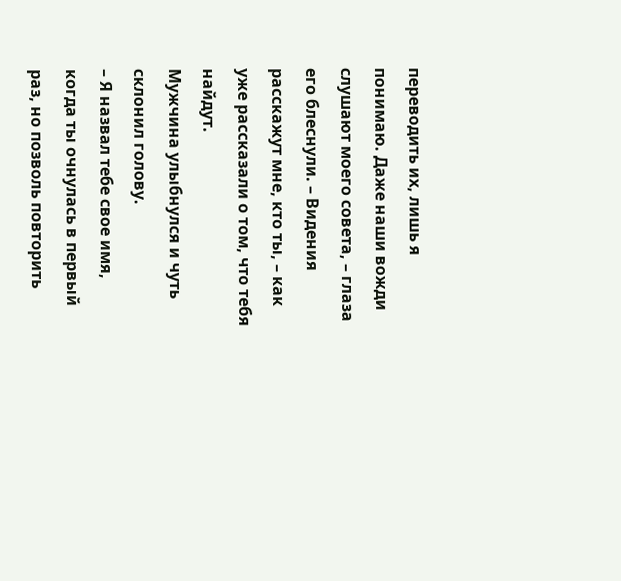переводить их, лишь я понимаю. Даже наши вожди слушают моего совета, – глаза его блеснули. – Видения расскажут мне, кто ты, – как уже рассказали о том, что тебя найдут.
Мужчина улыбнулся и чуть склонил голову.
– Я назвал тебе свое имя, когда ты очнулась в первый раз, но позволь повторить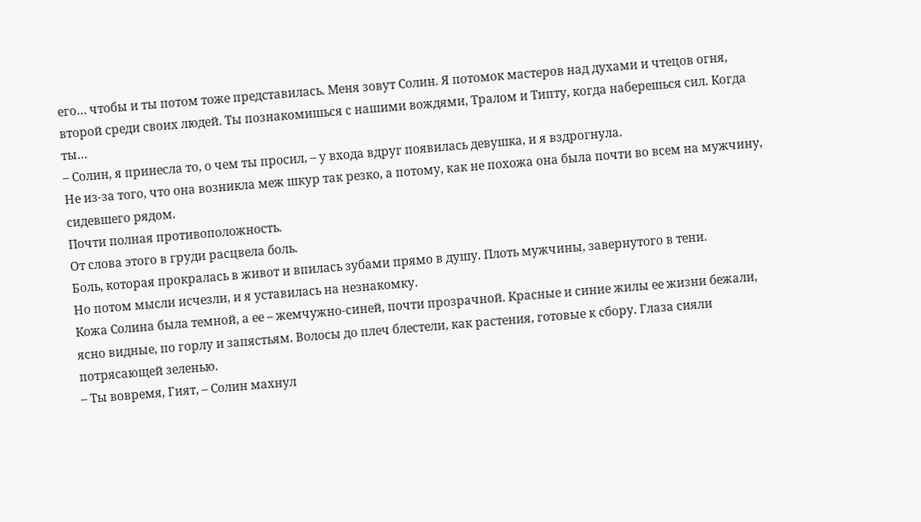его… чтобы и ты потом тоже представилась. Меня зовут Солин. Я потомок мастеров над духами и чтецов огня, второй среди своих людей. Ты познакомишься с нашими вождями, Тралом и Типту, когда наберешься сил. Когда ты…
– Солин, я принесла то, о чем ты просил, – у входа вдруг появилась девушка, и я вздрогнула.
Не из-за того, что она возникла меж шкур так резко, а потому, как не похожа она была почти во всем на мужчину, сидевшего рядом.
Почти полная противоположность.
От слова этого в груди расцвела боль.
Боль, которая прокралась в живот и впилась зубами прямо в душу. Плоть мужчины, завернутого в тени.
Но потом мысли исчезли, и я уставилась на незнакомку.
Кожа Солина была темной, а ее – жемчужно-синей, почти прозрачной. Красные и синие жилы ее жизни бежали, ясно видные, по горлу и запястьям. Волосы до плеч блестели, как растения, готовые к сбору. Глаза сияли потрясающей зеленью.
– Ты вовремя, Гият, – Солин махнул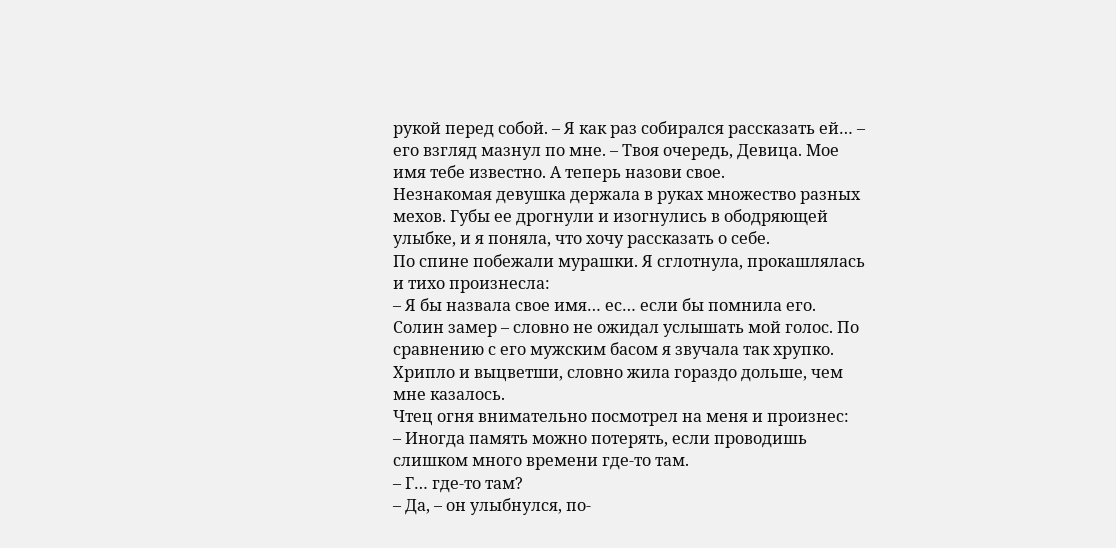рукой перед собой. – Я как раз собирался рассказать ей… – его взгляд мазнул по мне. – Твоя очередь, Девица. Мое имя тебе известно. А теперь назови свое.
Незнакомая девушка держала в руках множество разных мехов. Губы ее дрогнули и изогнулись в ободряющей улыбке, и я поняла, что хочу рассказать о себе.
По спине побежали мурашки. Я сглотнула, прокашлялась и тихо произнесла:
– Я бы назвала свое имя… ес… если бы помнила его.
Солин замер – словно не ожидал услышать мой голос. По сравнению с его мужским басом я звучала так хрупко. Хрипло и выцветши, словно жила гораздо дольше, чем мне казалось.
Чтец огня внимательно посмотрел на меня и произнес:
– Иногда память можно потерять, если проводишь слишком много времени где-то там.
– Г… где-то там?
– Да, – он улыбнулся, по-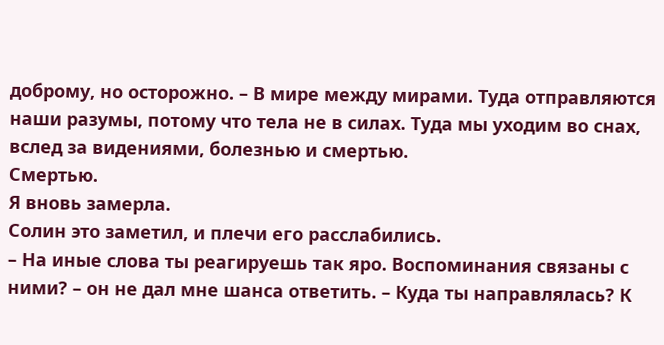доброму, но осторожно. – В мире между мирами. Туда отправляются наши разумы, потому что тела не в силах. Туда мы уходим во снах, вслед за видениями, болезнью и смертью.
Смертью.
Я вновь замерла.
Солин это заметил, и плечи его расслабились.
– На иные слова ты реагируешь так яро. Воспоминания связаны с ними? – он не дал мне шанса ответить. – Куда ты направлялась? К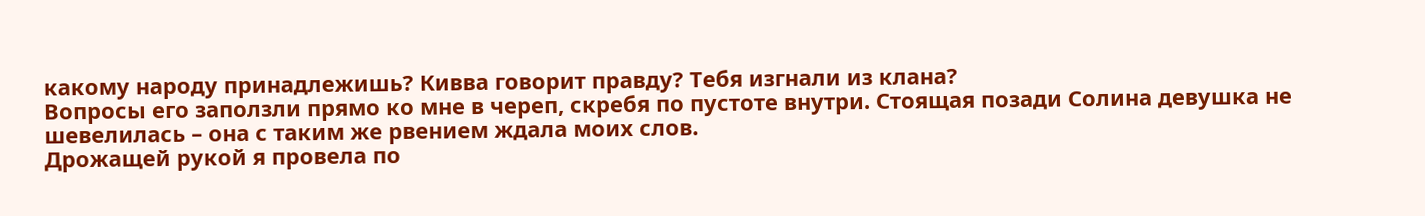какому народу принадлежишь? Кивва говорит правду? Тебя изгнали из клана?
Вопросы его заползли прямо ко мне в череп, скребя по пустоте внутри. Стоящая позади Солина девушка не шевелилась – она с таким же рвением ждала моих слов.
Дрожащей рукой я провела по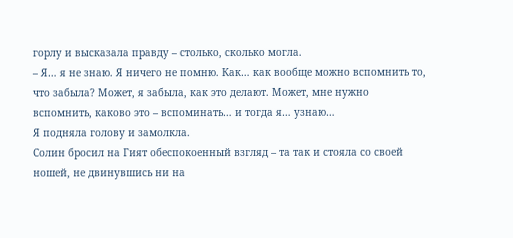горлу и высказала правду – столько, сколько могла.
– Я… я не знаю. Я ничего не помню. Как… как вообще можно вспомнить то, что забыла? Может, я забыла, как это делают. Может, мне нужно вспомнить, каково это – вспоминать… и тогда я… узнаю…
Я подняла голову и замолкла.
Солин бросил на Гият обеспокоенный взгляд – та так и стояла со своей ношей, не двинувшись ни на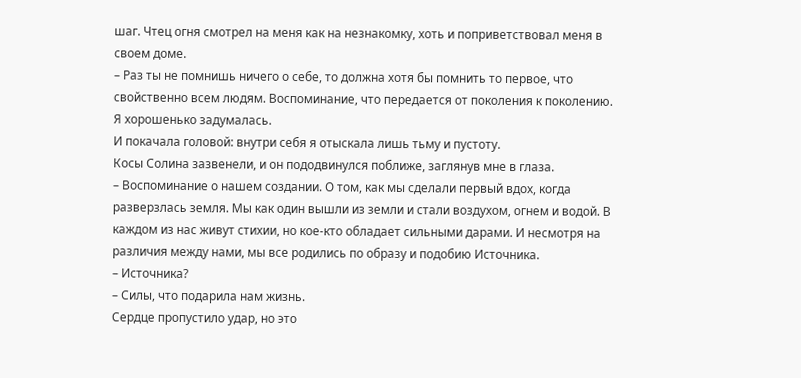шаг. Чтец огня смотрел на меня как на незнакомку, хоть и поприветствовал меня в своем доме.
– Раз ты не помнишь ничего о себе, то должна хотя бы помнить то первое, что свойственно всем людям. Воспоминание, что передается от поколения к поколению.
Я хорошенько задумалась.
И покачала головой: внутри себя я отыскала лишь тьму и пустоту.
Косы Солина зазвенели, и он пододвинулся поближе, заглянув мне в глаза.
– Воспоминание о нашем создании. О том, как мы сделали первый вдох, когда разверзлась земля. Мы как один вышли из земли и стали воздухом, огнем и водой. В каждом из нас живут стихии, но кое-кто обладает сильными дарами. И несмотря на различия между нами, мы все родились по образу и подобию Источника.
– Источника?
– Силы, что подарила нам жизнь.
Сердце пропустило удар, но это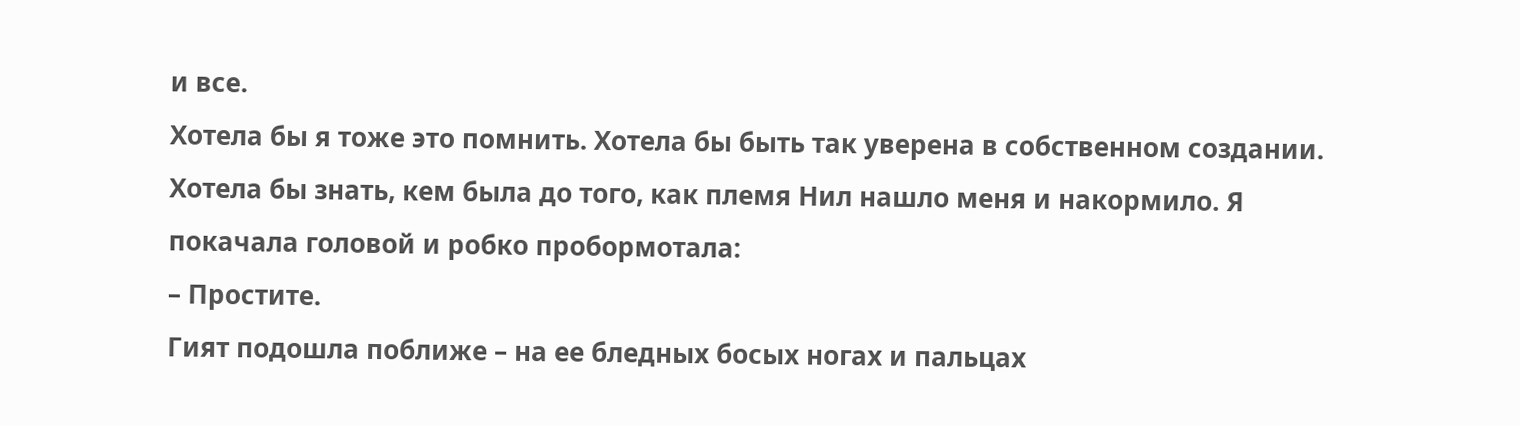и все.
Хотела бы я тоже это помнить. Хотела бы быть так уверена в собственном создании. Хотела бы знать, кем была до того, как племя Нил нашло меня и накормило. Я покачала головой и робко пробормотала:
– Простите.
Гият подошла поближе – на ее бледных босых ногах и пальцах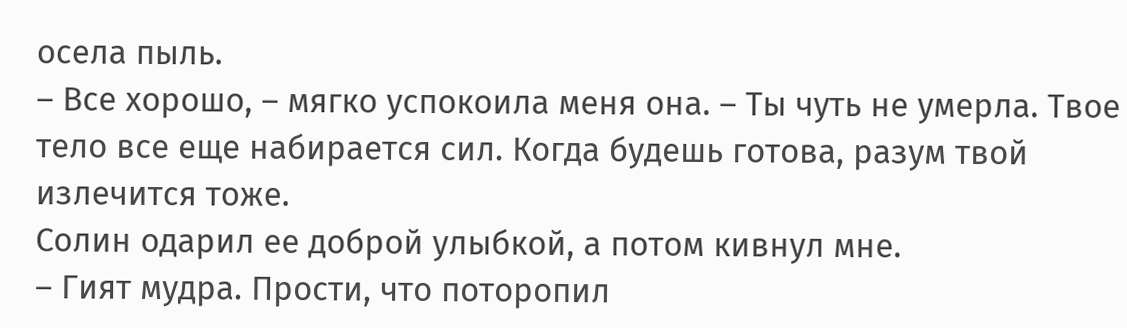осела пыль.
– Все хорошо, – мягко успокоила меня она. – Ты чуть не умерла. Твое тело все еще набирается сил. Когда будешь готова, разум твой излечится тоже.
Солин одарил ее доброй улыбкой, а потом кивнул мне.
– Гият мудра. Прости, что поторопил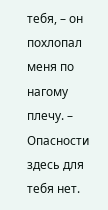тебя, – он похлопал меня по нагому плечу. – Опасности здесь для тебя нет.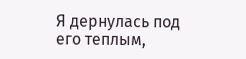Я дернулась под его теплым,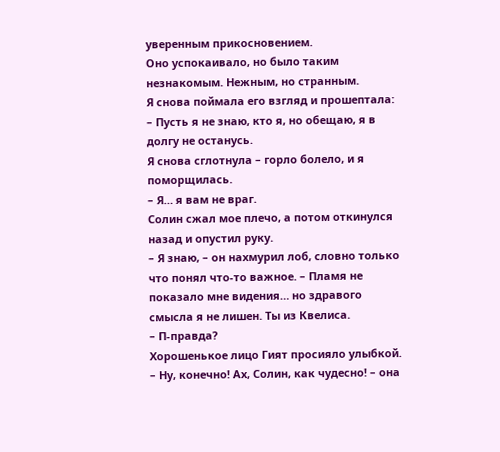уверенным прикосновением.
Оно успокаивало, но было таким незнакомым. Нежным, но странным.
Я снова поймала его взгляд и прошептала:
– Пусть я не знаю, кто я, но обещаю, я в долгу не останусь.
Я снова сглотнула – горло болело, и я поморщилась.
– Я… я вам не враг.
Солин сжал мое плечо, а потом откинулся назад и опустил руку.
– Я знаю, – он нахмурил лоб, словно только что понял что-то важное. – Пламя не показало мне видения… но здравого смысла я не лишен. Ты из Квелиса.
– П-правда?
Хорошенькое лицо Гият просияло улыбкой.
– Ну, конечно! Ах, Солин, как чудесно! – она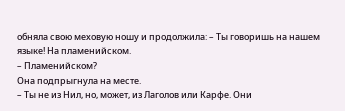обняла свою меховую ношу и продолжила: – Ты говоришь на нашем языке! На пламенийском.
– Пламенийском?
Она подпрыгнула на месте.
– Ты не из Нил, но, может, из Лаголов или Карфе. Они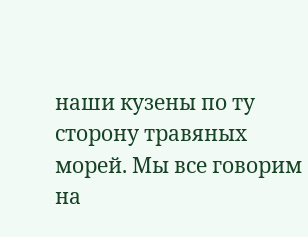наши кузены по ту сторону травяных морей. Мы все говорим на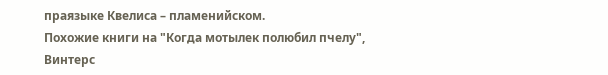праязыке Квелиса – пламенийском.
Похожие книги на "Когда мотылек полюбил пчелу", Винтерс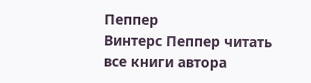Пеппер
Винтерс Пеппер читать все книги автора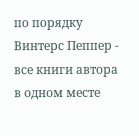по порядку
Винтерс Пеппер - все книги автора в одном месте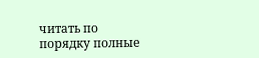читать по порядку полные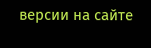версии на сайте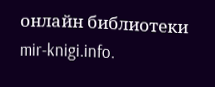онлайн библиотеки mir-knigi.info.